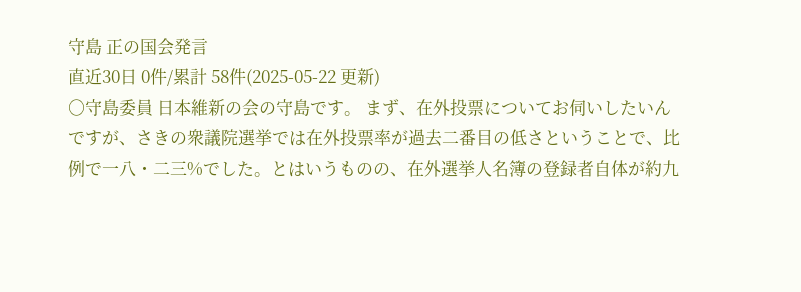守島 正の国会発言
直近30日 0件/累計 58件(2025-05-22 更新)
○守島委員 日本維新の会の守島です。 まず、在外投票についてお伺いしたいんですが、さきの衆議院選挙では在外投票率が過去二番目の低さということで、比例で一八・二三%でした。とはいうものの、在外選挙人名簿の登録者自体が約九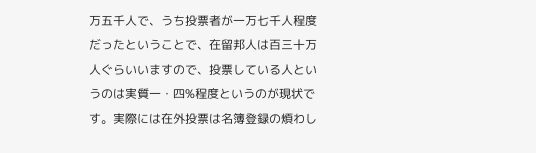万五千人で、うち投票者が一万七千人程度だったということで、在留邦人は百三十万人ぐらいいますので、投票している人というのは実質一・四%程度というのが現状です。実際には在外投票は名簿登録の煩わし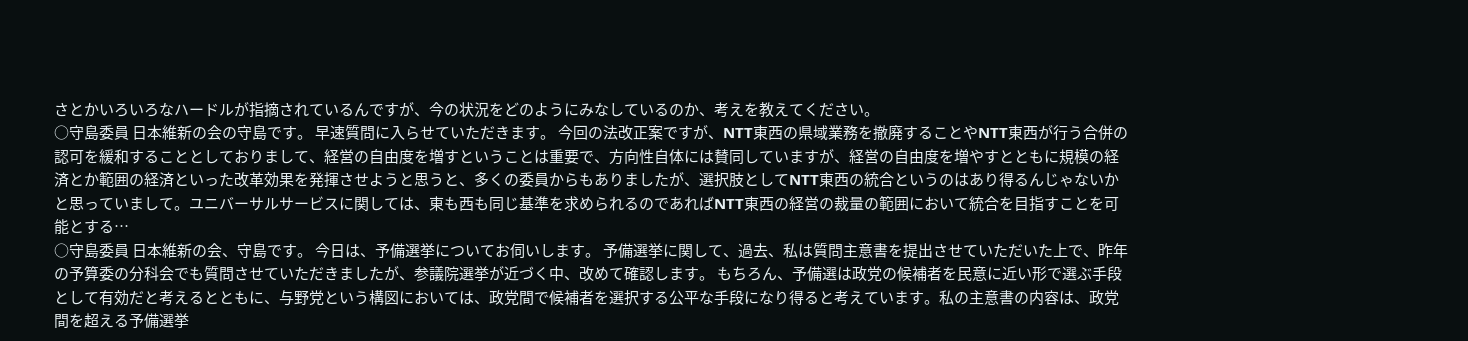さとかいろいろなハードルが指摘されているんですが、今の状況をどのようにみなしているのか、考えを教えてください。
○守島委員 日本維新の会の守島です。 早速質問に入らせていただきます。 今回の法改正案ですが、NTT東西の県域業務を撤廃することやNTT東西が行う合併の認可を緩和することとしておりまして、経営の自由度を増すということは重要で、方向性自体には賛同していますが、経営の自由度を増やすとともに規模の経済とか範囲の経済といった改革効果を発揮させようと思うと、多くの委員からもありましたが、選択肢としてNTT東西の統合というのはあり得るんじゃないかと思っていまして。ユニバーサルサービスに関しては、東も西も同じ基準を求められるのであればNTT東西の経営の裁量の範囲において統合を目指すことを可能とする…
○守島委員 日本維新の会、守島です。 今日は、予備選挙についてお伺いします。 予備選挙に関して、過去、私は質問主意書を提出させていただいた上で、昨年の予算委の分科会でも質問させていただきましたが、参議院選挙が近づく中、改めて確認します。 もちろん、予備選は政党の候補者を民意に近い形で選ぶ手段として有効だと考えるとともに、与野党という構図においては、政党間で候補者を選択する公平な手段になり得ると考えています。私の主意書の内容は、政党間を超える予備選挙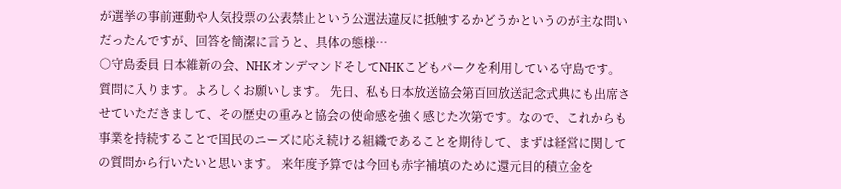が選挙の事前運動や人気投票の公表禁止という公選法違反に抵触するかどうかというのが主な問いだったんですが、回答を簡潔に言うと、具体の態様…
○守島委員 日本維新の会、NHKオンデマンドそしてNHKこどもパークを利用している守島です。 質問に入ります。よろしくお願いします。 先日、私も日本放送協会第百回放送記念式典にも出席させていただきまして、その歴史の重みと協会の使命感を強く感じた次第です。なので、これからも事業を持続することで国民のニーズに応え続ける組織であることを期待して、まずは経営に関しての質問から行いたいと思います。 来年度予算では今回も赤字補填のために還元目的積立金を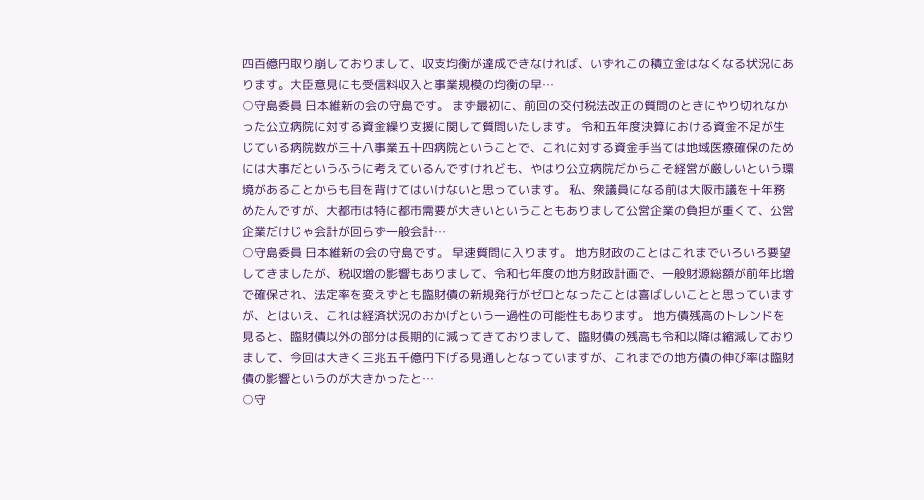四百億円取り崩しておりまして、収支均衡が達成できなければ、いずれこの積立金はなくなる状況にあります。大臣意見にも受信料収入と事業規模の均衡の早…
○守島委員 日本維新の会の守島です。 まず最初に、前回の交付税法改正の質問のときにやり切れなかった公立病院に対する資金繰り支援に関して質問いたします。 令和五年度決算における資金不足が生じている病院数が三十八事業五十四病院ということで、これに対する資金手当ては地域医療確保のためには大事だというふうに考えているんですけれども、やはり公立病院だからこそ経営が厳しいという環境があることからも目を背けてはいけないと思っています。 私、衆議員になる前は大阪市議を十年務めたんですが、大都市は特に都市需要が大きいということもありまして公営企業の負担が重くて、公営企業だけじゃ会計が回らず一般会計…
○守島委員 日本維新の会の守島です。 早速質問に入ります。 地方財政のことはこれまでいろいろ要望してきましたが、税収増の影響もありまして、令和七年度の地方財政計画で、一般財源総額が前年比増で確保され、法定率を変えずとも臨財債の新規発行がゼロとなったことは喜ばしいことと思っていますが、とはいえ、これは経済状況のおかげという一過性の可能性もあります。 地方債残高のトレンドを見ると、臨財債以外の部分は長期的に減ってきておりまして、臨財債の残高も令和以降は縮減しておりまして、今回は大きく三兆五千億円下げる見通しとなっていますが、これまでの地方債の伸び率は臨財債の影響というのが大きかったと…
○守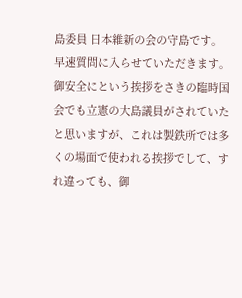島委員 日本維新の会の守島です。 早速質問に入らせていただきます。 御安全にという挨拶をさきの臨時国会でも立憲の大島議員がされていたと思いますが、これは製鉄所では多くの場面で使われる挨拶でして、すれ違っても、御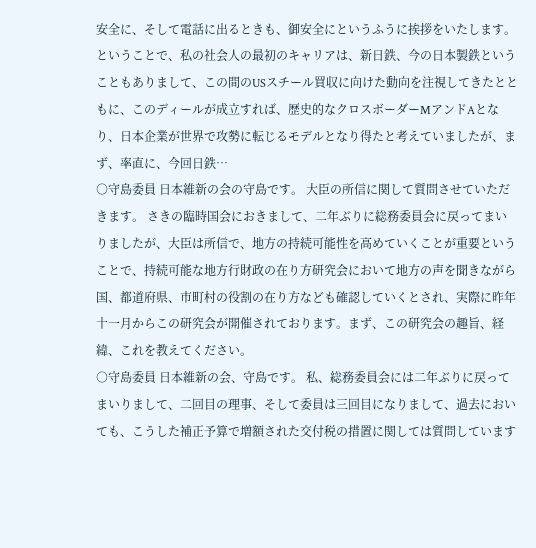安全に、そして電話に出るときも、御安全にというふうに挨拶をいたします。 ということで、私の社会人の最初のキャリアは、新日鉄、今の日本製鉄ということもありまして、この間のUSスチール買収に向けた動向を注視してきたとともに、このディールが成立すれば、歴史的なクロスボーダーMアンドAとなり、日本企業が世界で攻勢に転じるモデルとなり得たと考えていましたが、まず、率直に、今回日鉄…
○守島委員 日本維新の会の守島です。 大臣の所信に関して質問させていただきます。 さきの臨時国会におきまして、二年ぶりに総務委員会に戻ってまいりましたが、大臣は所信で、地方の持続可能性を高めていくことが重要ということで、持続可能な地方行財政の在り方研究会において地方の声を聞きながら国、都道府県、市町村の役割の在り方なども確認していくとされ、実際に昨年十一月からこの研究会が開催されております。まず、この研究会の趣旨、経緯、これを教えてください。
○守島委員 日本維新の会、守島です。 私、総務委員会には二年ぶりに戻ってまいりまして、二回目の理事、そして委員は三回目になりまして、過去においても、こうした補正予算で増額された交付税の措置に関しては質問しています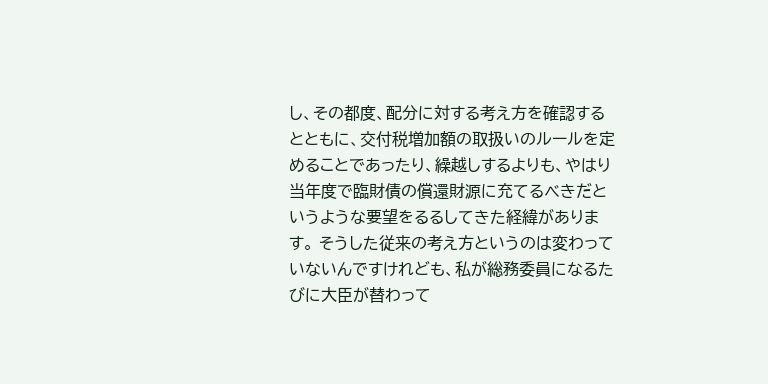し、その都度、配分に対する考え方を確認するとともに、交付税増加額の取扱いのルールを定めることであったり、繰越しするよりも、やはり当年度で臨財債の償還財源に充てるべきだというような要望をるるしてきた経緯があります。 そうした従来の考え方というのは変わっていないんですけれども、私が総務委員になるたびに大臣が替わって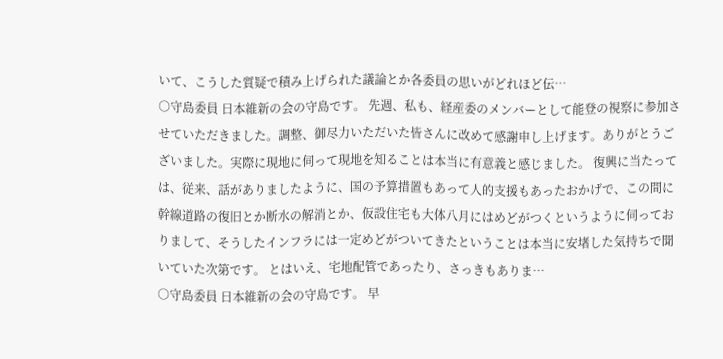いて、こうした質疑で積み上げられた議論とか各委員の思いがどれほど伝…
○守島委員 日本維新の会の守島です。 先週、私も、経産委のメンバーとして能登の視察に参加させていただきました。調整、御尽力いただいた皆さんに改めて感謝申し上げます。ありがとうございました。実際に現地に伺って現地を知ることは本当に有意義と感じました。 復興に当たっては、従来、話がありましたように、国の予算措置もあって人的支援もあったおかげで、この間に幹線道路の復旧とか断水の解消とか、仮設住宅も大体八月にはめどがつくというように伺っておりまして、そうしたインフラには一定めどがついてきたということは本当に安堵した気持ちで聞いていた次第です。 とはいえ、宅地配管であったり、さっきもありま…
○守島委員 日本維新の会の守島です。 早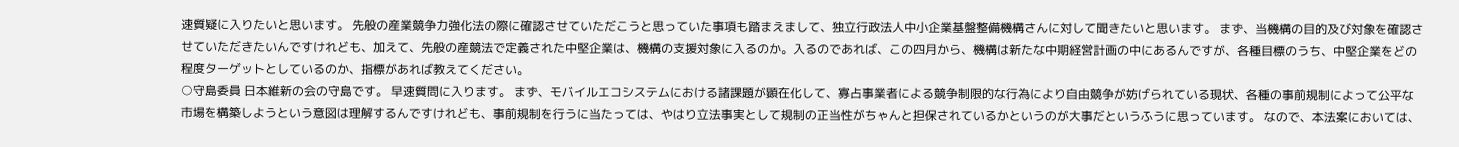速質疑に入りたいと思います。 先般の産業競争力強化法の際に確認させていただこうと思っていた事項も踏まえまして、独立行政法人中小企業基盤整備機構さんに対して聞きたいと思います。 まず、当機構の目的及び対象を確認させていただきたいんですけれども、加えて、先般の産競法で定義された中堅企業は、機構の支援対象に入るのか。入るのであれば、この四月から、機構は新たな中期経営計画の中にあるんですが、各種目標のうち、中堅企業をどの程度ターゲットとしているのか、指標があれば教えてください。
○守島委員 日本維新の会の守島です。 早速質問に入ります。 まず、モバイルエコシステムにおける諸課題が顕在化して、寡占事業者による競争制限的な行為により自由競争が妨げられている現状、各種の事前規制によって公平な市場を構築しようという意図は理解するんですけれども、事前規制を行うに当たっては、やはり立法事実として規制の正当性がちゃんと担保されているかというのが大事だというふうに思っています。 なので、本法案においては、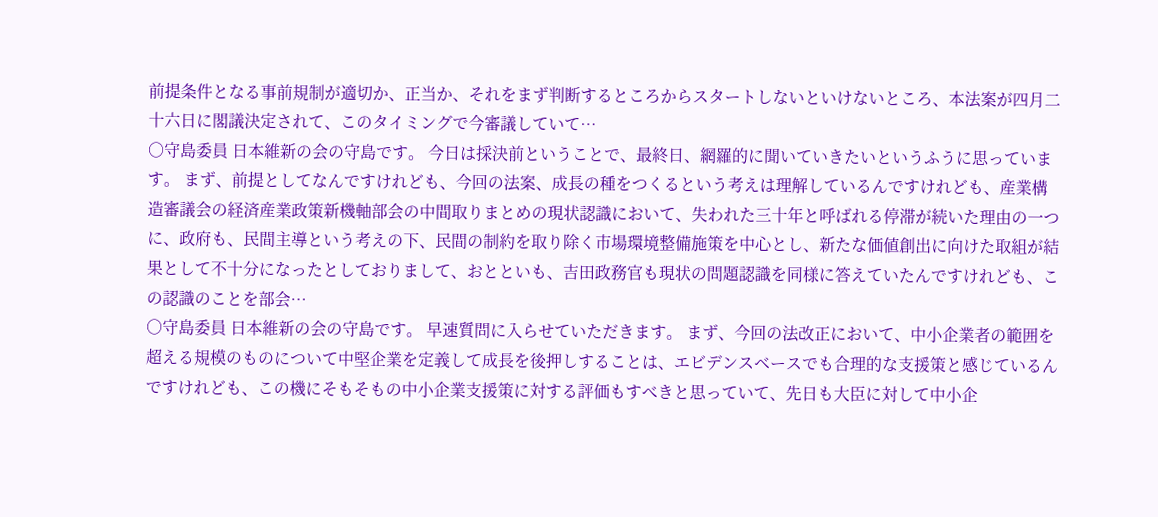前提条件となる事前規制が適切か、正当か、それをまず判断するところからスタートしないといけないところ、本法案が四月二十六日に閣議決定されて、このタイミングで今審議していて…
○守島委員 日本維新の会の守島です。 今日は採決前ということで、最終日、網羅的に聞いていきたいというふうに思っています。 まず、前提としてなんですけれども、今回の法案、成長の種をつくるという考えは理解しているんですけれども、産業構造審議会の経済産業政策新機軸部会の中間取りまとめの現状認識において、失われた三十年と呼ばれる停滞が続いた理由の一つに、政府も、民間主導という考えの下、民間の制約を取り除く市場環境整備施策を中心とし、新たな価値創出に向けた取組が結果として不十分になったとしておりまして、おとといも、吉田政務官も現状の問題認識を同様に答えていたんですけれども、この認識のことを部会…
○守島委員 日本維新の会の守島です。 早速質問に入らせていただきます。 まず、今回の法改正において、中小企業者の範囲を超える規模のものについて中堅企業を定義して成長を後押しすることは、エビデンスベースでも合理的な支援策と感じているんですけれども、この機にそもそもの中小企業支援策に対する評価もすべきと思っていて、先日も大臣に対して中小企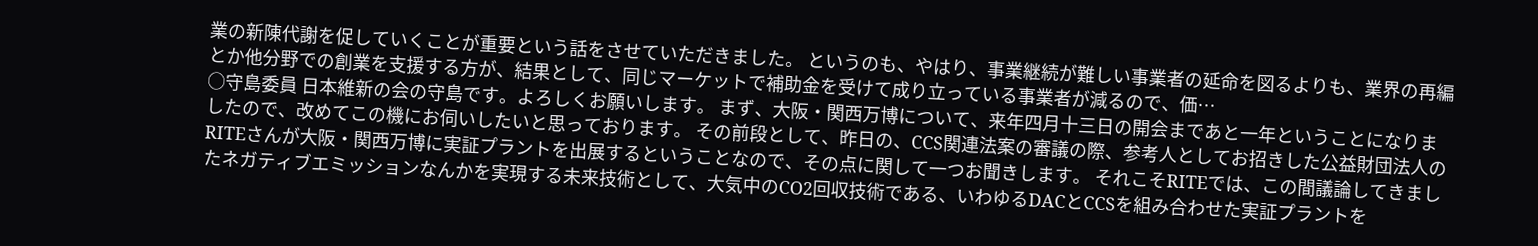業の新陳代謝を促していくことが重要という話をさせていただきました。 というのも、やはり、事業継続が難しい事業者の延命を図るよりも、業界の再編とか他分野での創業を支援する方が、結果として、同じマーケットで補助金を受けて成り立っている事業者が減るので、価…
○守島委員 日本維新の会の守島です。よろしくお願いします。 まず、大阪・関西万博について、来年四月十三日の開会まであと一年ということになりましたので、改めてこの機にお伺いしたいと思っております。 その前段として、昨日の、CCS関連法案の審議の際、参考人としてお招きした公益財団法人のRITEさんが大阪・関西万博に実証プラントを出展するということなので、その点に関して一つお聞きします。 それこそRITEでは、この間議論してきましたネガティブエミッションなんかを実現する未来技術として、大気中のCO2回収技術である、いわゆるDACとCCSを組み合わせた実証プラントを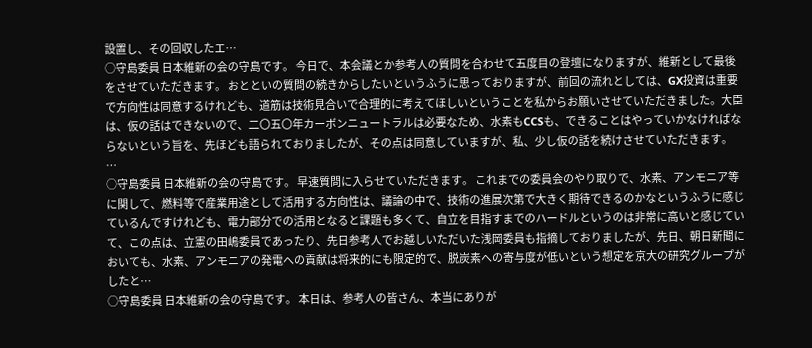設置し、その回収したエ…
○守島委員 日本維新の会の守島です。 今日で、本会議とか参考人の質問を合わせて五度目の登壇になりますが、維新として最後をさせていただきます。 おとといの質問の続きからしたいというふうに思っておりますが、前回の流れとしては、GX投資は重要で方向性は同意するけれども、道筋は技術見合いで合理的に考えてほしいということを私からお願いさせていただきました。大臣は、仮の話はできないので、二〇五〇年カーボンニュートラルは必要なため、水素もCCSも、できることはやっていかなければならないという旨を、先ほども語られておりましたが、その点は同意していますが、私、少し仮の話を続けさせていただきます。 …
○守島委員 日本維新の会の守島です。 早速質問に入らせていただきます。 これまでの委員会のやり取りで、水素、アンモニア等に関して、燃料等で産業用途として活用する方向性は、議論の中で、技術の進展次第で大きく期待できるのかなというふうに感じているんですけれども、電力部分での活用となると課題も多くて、自立を目指すまでのハードルというのは非常に高いと感じていて、この点は、立憲の田嶋委員であったり、先日参考人でお越しいただいた浅岡委員も指摘しておりましたが、先日、朝日新聞においても、水素、アンモニアの発電への貢献は将来的にも限定的で、脱炭素への寄与度が低いという想定を京大の研究グループがしたと…
○守島委員 日本維新の会の守島です。 本日は、参考人の皆さん、本当にありが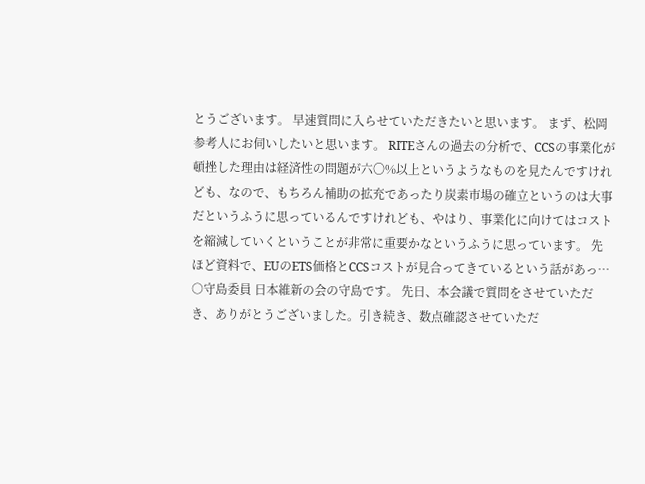とうございます。 早速質問に入らせていただきたいと思います。 まず、松岡参考人にお伺いしたいと思います。 RITEさんの過去の分析で、CCSの事業化が頓挫した理由は経済性の問題が六〇%以上というようなものを見たんですけれども、なので、もちろん補助の拡充であったり炭素市場の確立というのは大事だというふうに思っているんですけれども、やはり、事業化に向けてはコストを縮減していくということが非常に重要かなというふうに思っています。 先ほど資料で、EUのETS価格とCCSコストが見合ってきているという話があっ…
○守島委員 日本維新の会の守島です。 先日、本会議で質問をさせていただき、ありがとうございました。引き続き、数点確認させていただ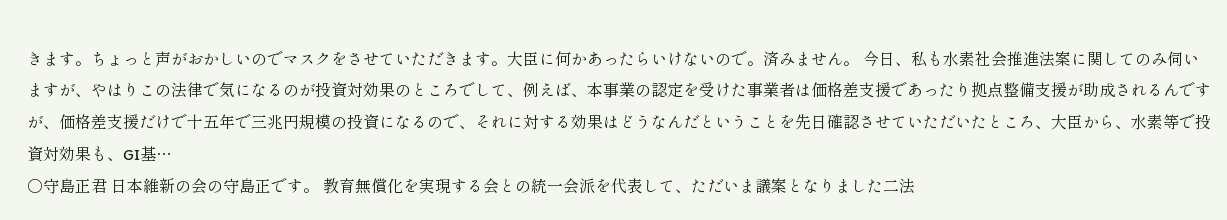きます。ちょっと声がおかしいのでマスクをさせていただきます。大臣に何かあったらいけないので。済みません。 今日、私も水素社会推進法案に関してのみ伺いますが、やはりこの法律で気になるのが投資対効果のところでして、例えば、本事業の認定を受けた事業者は価格差支援であったり拠点整備支援が助成されるんですが、価格差支援だけで十五年で三兆円規模の投資になるので、それに対する効果はどうなんだということを先日確認させていただいたところ、大臣から、水素等で投資対効果も、GI基…
○守島正君 日本維新の会の守島正です。 教育無償化を実現する会との統一会派を代表して、ただいま議案となりました二法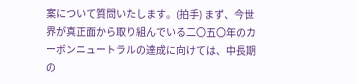案について質問いたします。(拍手) まず、今世界が真正面から取り組んでいる二〇五〇年のカーボンニュートラルの達成に向けては、中長期の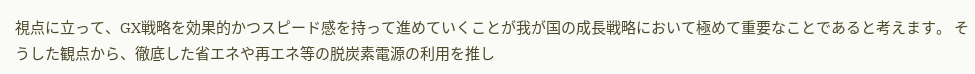視点に立って、GX戦略を効果的かつスピード感を持って進めていくことが我が国の成長戦略において極めて重要なことであると考えます。 そうした観点から、徹底した省エネや再エネ等の脱炭素電源の利用を推し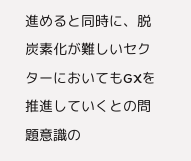進めると同時に、脱炭素化が難しいセクターにおいてもGXを推進していくとの問題意識の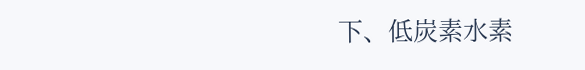下、低炭素水素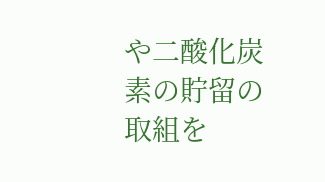や二酸化炭素の貯留の取組を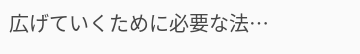広げていくために必要な法…